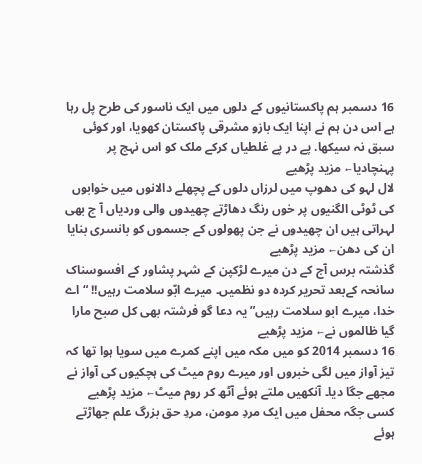16 دسمبر ہم پاکستانیوں کے دلوں میں ایک ناسور کی طرح پل رہا ہے اس دن ہم نے اپنا ایک بازو مشرقی پاکستان کھویا، اور کوئی سبق نہ سیکھا. پے در پے غلطیاں کرکے ملک کو اس نہج پر پہنچادیا← مزید پڑھیے
لال لہو کی دھوپ میں لرزاں دلوں کے پچھلے دالانوں میں خوابوں کی ٹوٹی الگنیوں پر خوں رنگ دھاڑتے چھیدوں والی وردیاں آ ج بھی لہراتی ہیں ان چھیدوں نے جن پھولوں کے جسموں کو بانسری بنایا ان کی دھن← مزید پڑھیے
گذشتہ برس آج کے دن میرے لڑکپن کے شہر پشاور کے افسوسناک سانحہ کےبعد تحریر کردہ دو نظمیں۔ میرے ابّو سلامت رہیں!! “اے خدا، میرے ابو سلامت رہیں” یہ دعا گو فرشتہ بھی کل صبح مارا گیا ظالموں نے← مزید پڑھیے
16 دسمبر 2014 کو میں مکہ میں اپنے کمرے میں سویا ہوا تھا کہ تیز آواز میں لگی خبروں اور میرے روم میٹ کی ہچکیوں کی آواز نے مجھے جگا دیا۔ آنکھیں ملتے ہوئے آٹھ کر روم میٹ← مزید پڑھیے
کسی جگہ محفل میں ایک مردِ مومن، مردِ حق بزرگ علم جھاڑتے ہوئے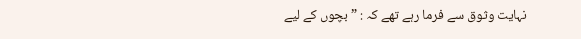نہایت وثوق سے فرما رہے تھے کہ : ” بچوں کے لیے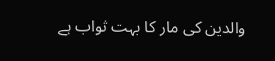والدین کی مار کا بہت ثواب ہے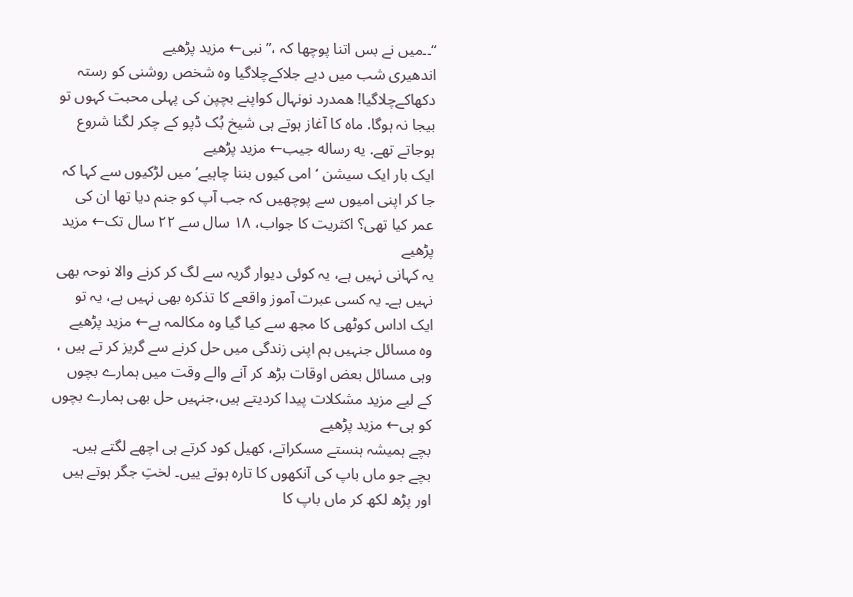“۔۔میں نے بس اتنا پوچھا کہ ،” نبی← مزید پڑھیے
اندھیری شب میں دیے جلاکےچلاگیا وہ شخص روشنی کو رستہ دکھاکےچلاگیا! همدرد نونہال کواپنے بچپن کی پہلی محبت کہوں تو بیجا نہ ہوگا. ماه کا آغاز ہوتے ہی شیخ بُک ڈپو کے چکر لگنا شروع ہوجاتے تھے. یه رساله جیب← مزید پڑھیے
ایک بار ایک سیشن ‘امی کیوں بننا چاہیے’ میں لڑکیوں سے کہا کہ جا کر اپنی امیوں سے پوچھیں کہ جب آپ کو جنم دیا تھا ان کی عمر کیا تھی؟ اکثریت کا جواب، ۱۸ سال سے ۲۲ سال تک← مزید پڑھیے
یہ کہانی نہیں ہے، یہ کوئی دیوار گریہ سے لگ کر کرنے والا نوحہ بھی نہیں ہے۔ یہ کسی عبرت آموز واقعے کا تذکرہ بھی نہیں ہے، یہ تو ایک اداس کوٹھی کا مجھ سے کیا گیا وہ مکالمہ ہے← مزید پڑھیے
وہ مسائل جنہیں ہم اپنی زندگی میں حل کرنے سے گریز کر تے ہیں ، وہی مسائل بعض اوقات بڑھ کر آنے والے وقت میں ہمارے بچوں کے لیے مزید مشکلات پیدا کردیتے ہیں،جنہیں حل بھی ہمارے بچوں کو ہی← مزید پڑھیے
بچے ہمیشہ ہنستے مسکراتے، کھیل کود کرتے ہی اچھے لگتے ہیں۔ بچے جو ماں باپ کی آنکھوں کا تارہ ہوتے ییں۔ لختِ جگر ہوتے ہیں اور پڑھ لکھ کر ماں باپ کا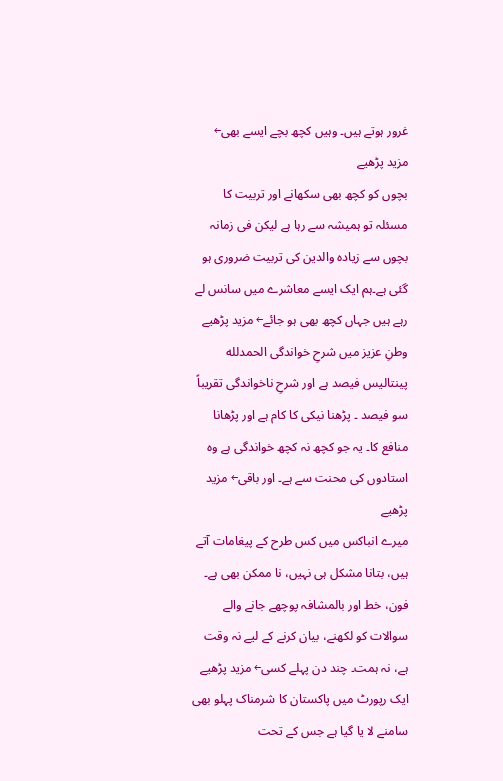غرور ہوتے ہیں۔ وہیں کچھ بچے ایسے بھی← مزید پڑھیے
بچوں کو کچھ بھی سکھانے اور تربیت کا مسئلہ تو ہمیشہ سے رہا ہے لیکن فی زمانہ بچوں سے زیادہ والدین کی تربیت ضروری ہو گئی ہے۔ہم ایک ایسے معاشرے میں سانس لے رہے ہیں جہاں کچھ بھی ہو جائے← مزید پڑھیے
وطنِ عزیز میں شرحِ خواندگی الحمدلله پینتالیس فیصد ہے اور شرحِ ناخواندگی تقریباً سو فیصد ۔ پڑھنا نیکی کا کام ہے اور پڑھانا منافع کا۔ یہ جو کچھ نہ کچھ خواندگی ہے وہ استادوں کی محنت سے ہے۔ اور باقی← مزید پڑھیے
میرے انباکس میں کس طرح کے پیغامات آتے ہیں، بتانا مشکل ہی نہیں، نا ممکن بھی ہے۔ فون، خط اور بالمشافہ پوچھے جانے والے سوالات کو لکھنے، بیان کرنے کے لیے نہ وقت ہے، نہ ہمت۔ چند دن پہلے کسی← مزید پڑھیے
ایک رپورٹ میں پاکستان کا شرمناک پہلو بھی سامنے لا یا گیا ہے جس کے تحت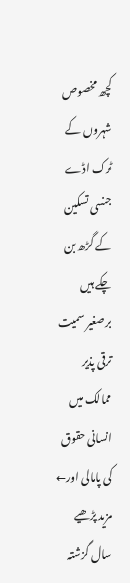کچھ مخصوص شہروں کے ٹرک اڈے جنسی تسکین کے گڑھ بن چکے ہیں برصغیر سمیت ترقی پذیر ممالک میں انسانی حقوق کی پامالی اور← مزید پڑھیے
سال گزشتہ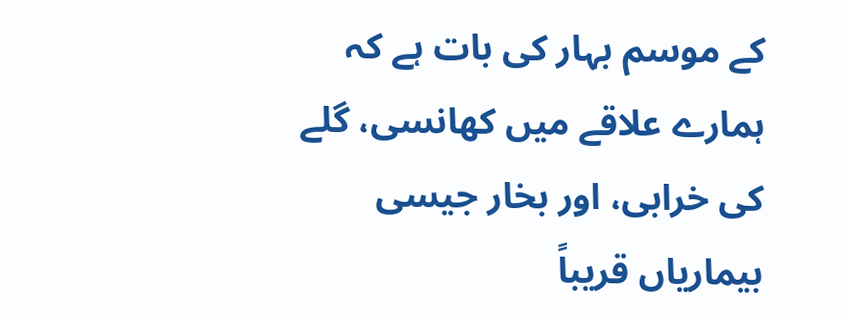کے موسم بہار کی بات ہے کہ ہمارے علاقے میں کھانسی، گلے کی خرابی، اور بخار جیسی بیماریاں قریباً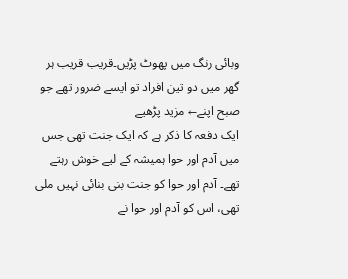وبائی رنگ میں پھوٹ پڑیں۔قریب قریب ہر گھر میں دو تین افراد تو ایسے ضرور تھے جو صبح اپنے← مزید پڑھیے
ایک دفعہ کا ذکر ہے کہ ایک جنت تھی جس میں آدم اور حوا ہمیشہ کے لیے خوش رہتے تھے۔ آدم اور حوا کو جنت بنی بنائی نہیں ملی تھی، اس کو آدم اور حوا نے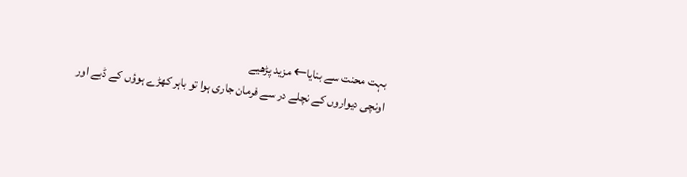بہت محنت سے بنایا← مزید پڑھیے
اونچی دیواروں کے نچلے در سے فرمان جاری ہوا تو باہر کھڑے ہوؤں کے ڈبے اور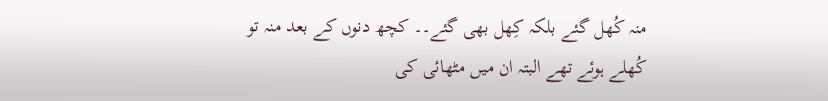منہ کُھل گئے بلکہ کِھل بھی گئے۔۔ کچھ دنوں کے بعد منہ تو کُھلے ہوئے تھے البتہ ان میں مٹھائی کی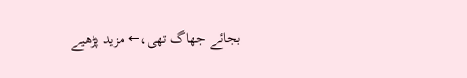بجائے جھاگ تھی،← مزید پڑھیے